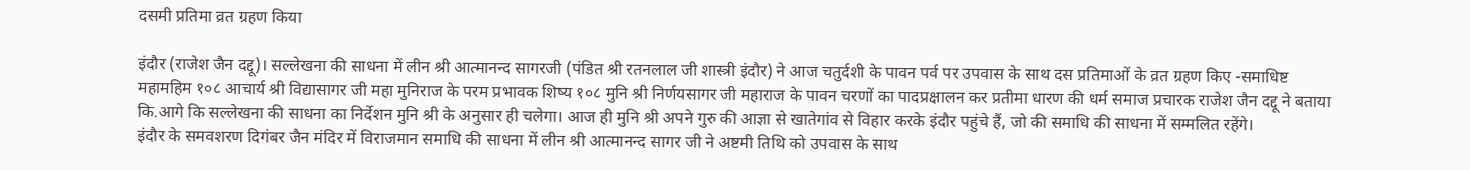दसमी प्रतिमा व्रत ग्रहण किया

इंदौर (राजेश जैन दद्दू)। सल्लेखना की साधना में लीन श्री आत्मानन्द सागरजी (पंडित श्री रतनलाल जी शास्त्री इंदौर) ने आज चतुर्दशी के पावन पर्व पर उपवास के साथ दस प्रतिमाओं के व्रत ग्रहण किए -समाधिष्ट महामहिम १०८ आचार्य श्री विद्यासागर जी महा मुनिराज के परम प्रभावक शिष्य १०८ मुनि श्री निर्णयसागर जी महाराज के पावन चरणों का पादप्रक्षालन कर प्रतीमा धारण की धर्म समाज प्रचारक राजेश जैन दद्दू ने बताया कि.आगे कि सल्लेखना की साधना का निर्देशन मुनि श्री के अनुसार ही चलेगा। आज ही मुनि श्री अपने गुरु की आज्ञा से खातेगांव से विहार करके इंदौर पहुंचे हैं, जो की समाधि की साधना में सम्मलित रहेंगे।
इंदौर के समवशरण दिगंबर जैन मंदिर में विराजमान समाधि की साधना में लीन श्री आत्मानन्द सागर जी ने अष्टमी तिथि को उपवास के साथ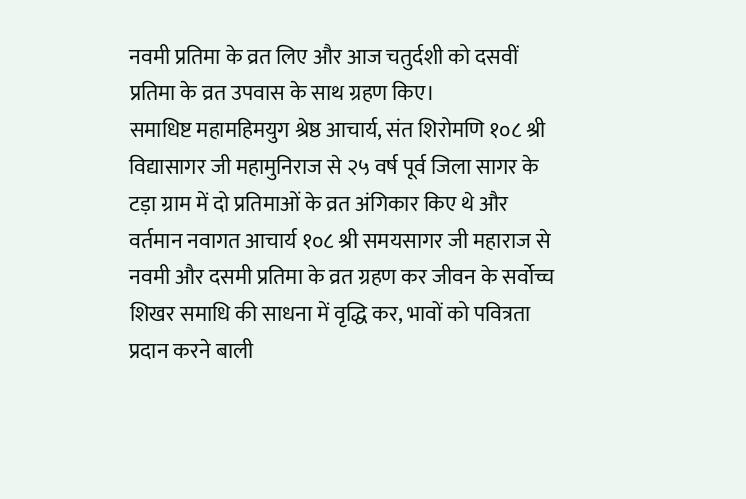नवमी प्रतिमा के व्रत लिए और आज चतुर्दशी को दसवीं प्रतिमा के व्रत उपवास के साथ ग्रहण किए।
समाधिष्ट महामहिमयुग श्रेष्ठ आचार्य, संत शिरोमणि १०८ श्री विद्यासागर जी महामुनिराज से २५ वर्ष पूर्व जिला सागर के टड़ा ग्राम में दो प्रतिमाओं के व्रत अंगिकार किए थे और वर्तमान नवागत आचार्य १०८ श्री समयसागर जी महाराज से नवमी और दसमी प्रतिमा के व्रत ग्रहण कर जीवन के सर्वोच्च शिखर समाधि की साधना में वृद्धि कर, भावों को पवित्रता प्रदान करने बाली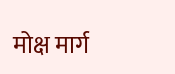मोक्ष मार्ग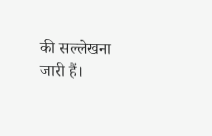की सल्लेखना जारी हैं।